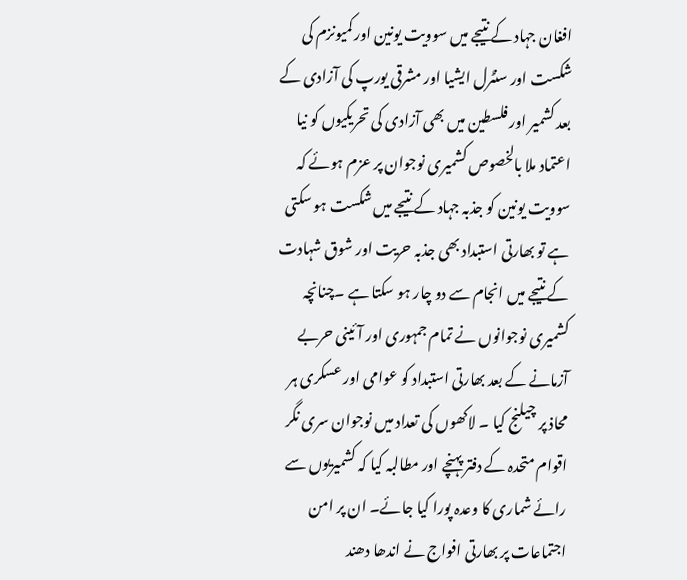افغان جہاد کے نتیجے میں سوویت یونین اور کمیونزم کی شکست اور سنٹرل ایشیا اور مشرقی یورپ کی آزادی کے بعد کشمیر اور فلسطین میں بھی آزادی کی تحریکیوں کو نیا اعتماد ملا بالخصوص کشمیری نوجوان پر عزم ہوئے کہ سوویت یونین کو جذبہ جہاد کے نتیجے میں شکست ہو سکتی ہے تو بھارتی استبداد بھی جذبہ حریت اور شوق شہادت کے نتیجے میں انجام سے دو چار ہو سکتا ہے ۔چنانچہ کشمیری نوجوانوں نے تمام جمہوری اور آئینی حربے آزمانے کے بعد بھارتی استبداد کو عوامی اور عسکری ہر محاذ پر چیلنج کیا ۔ لاکھوں کی تعداد میں نوجوان سری نگر اقوام متحدہ کے دفتر پہنچے اور مطالبہ کیا کہ کشمیریوں سے رائے شماری کا وعدہ پورا کیا جائے۔ ان پر امن اجتماعات پر بھارتی افواج نے اندھا دھند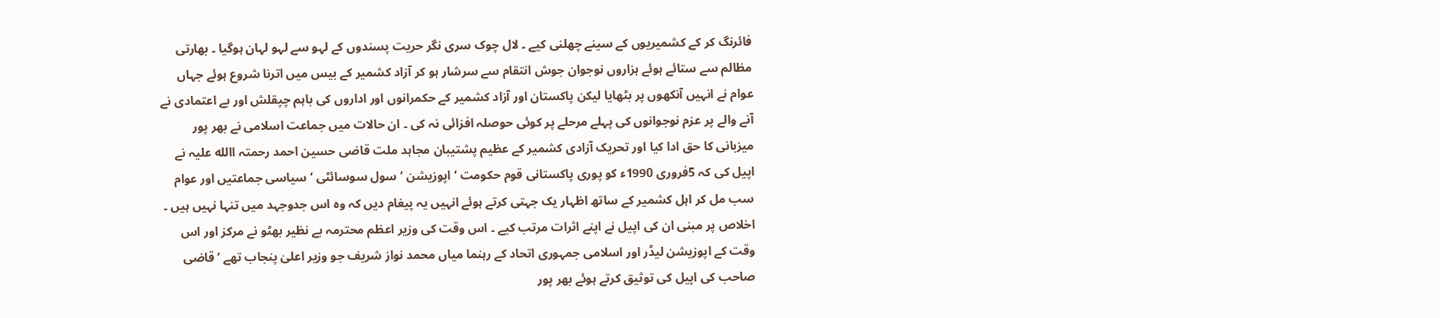فائرنگ کر کے کشمیریوں کے سینے چھلنی کیے ۔ لال چوک سری نگر حریت پسندوں کے لہو سے لہو لہان ہوگیا ۔ بھارتی مظالم سے ستائے ہوئے ہزاروں نوجوان جوش انتقام سے سرشار ہو کر آزاد کشمیر کے بیس میں اترنا شروع ہوئے جہاں عوام نے انہیں آنکھوں پر بٹھایا لیکن پاکستان اور آزاد کشمیر کے حکمرانوں اور اداروں کی باہم چپقلش اور بے اعتمادی نے آنے والے پر عزم نوجوانوں کی پہلے مرحلے پر کوئی حوصلہ افزائی نہ کی ۔ ان حالات میں جماعت اسلامی نے بھر پور میزبانی کا حق ادا کیا اور تحریک آزادی کشمیر کے عظیم پشتیبان مجاہد ملت قاضی حسین احمد رحمتہ االله علیہ نے اپیل کی کہ 5فروری 1990ء کو پوری پاکستانی قوم حکومت ‘ اپوزیشن ‘ سول سوسائٹی ‘ سیاسی جماعتیں اور عوام سب مل کر اہل کشمیر کے ساتھ اظہار یک جہتی کرتے ہوئے انہیں یہ پیغام دیں کہ وہ اس جدوجہد میں تنہا نہیں ہیں ۔ اخلاص پر مبنی ان کی اپیل نے اپنے اثرات مرتب کیے ۔ اس وقت کی وزیر اعظم محترمہ بے نظیر بھٹو نے مرکز اور اس وقت کے اپوزیشن لیڈر اور اسلامی جمہوری اتحاد کے رہنما میاں محمد نواز شریف جو وزیر اعلیٰ پنجاب تھے ‘قاضی صاحب کی اپیل کی توثیق کرتے ہوئے بھر پور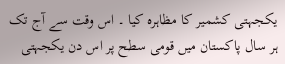یکجہتی کشمیر کا مظاہرہ کیا ۔ اس وقت سے آج تک ہر سال پاکستان میں قومی سطح پر اس دن یکجہتی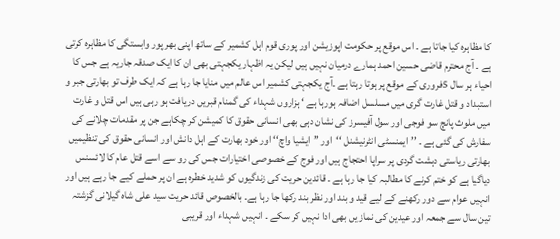کا مظاہرہ کیا جاتا ہے ۔ اس موقع پر حکومت اپوزیشن اور پوری قوم اہل کشمیر کے ساتھ اپنی بھر پور وابستگی کا مظاہرہ کرتی ہے ۔ آج محترم قاضی حسین احمد ہمارے درمیان نہیں ہیں لیکن یہ اظہار یکجہتی بھی ان کا ایک صدقہ جاریہ ہے جس کا احیاء ہر سال 5فروری کے موقع پر ہوتا رہتا ہے ۔آج یکجہتی کشمیر اس عالم میں منایا جا رہا ہے کہ ایک طرف تو بھارتی جبر و استبداد و قتل غارت گری میں مسلسل اضافہ ہورہا ہے ‘ ہزاروں شہداء کی گمنام قبریں دریافت ہو رہی ہیں اس قتل و غارت میں ملوث پانچ سو فوجی اور سول آفیسرز کی نشان دہی بھی انسانی حقوق کا کمیشن کر چکاہے جن پر مقدمات چلانے کی سفارش کی گئی ہے ۔ ’’ایمنسٹی انٹرنیشنل ‘‘اور ’’ایشیا واچ‘‘ اور خود بھارت کے اہل دانش اور انسانی حقوق کی تنظیمیں بھارتی ریاستی دہشت گردی پر سراپا احتجاج ہیں اور فوج کے خصوصی اختیارات جس کی رو سے اسے قتل عام کا لائسنس دیاگیا ہے کو ختم کرنے کا مطالبہ کیا جا رہا ہے ۔ قائدین حریت کی زندگیوں کو شدید خطرہ ہے ان پر حملے کیے جا رہے ہیں اور انہیں عوام سے دور رکھنے کے لیے قید و بند اور نظر بند رکھا جا رہا ہے۔ بالخصوص قائد حریت سید علی شاہ گیلانی گزشتہ تین سال سے جمعہ اور عیدین کی نماز یں بھی ادا نہیں کر سکے ۔ انہیں شہداء اور قریبی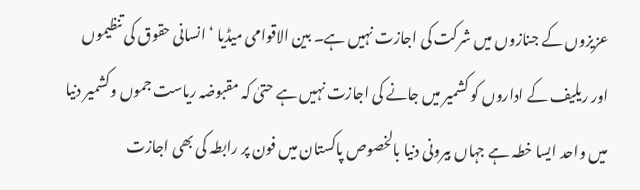عزیزوں کے جنازوں میں شرکت کی اجازت نہیں ہے۔ بین الاقوامی میڈیا ‘ انسانی حقوق کی تنظیموں اور ریلیف کے اداروں کو کشمیر میں جانے کی اجازت نہیں ہے حتیٰ کہ مقبوضہ ریاست جموں وکشمیر دنیا میں واحد ایسا خطہ ہے جہاں بیرونی دنیا بالخصوص پاکستان میں فون پر رابطہ کی بھی اجازت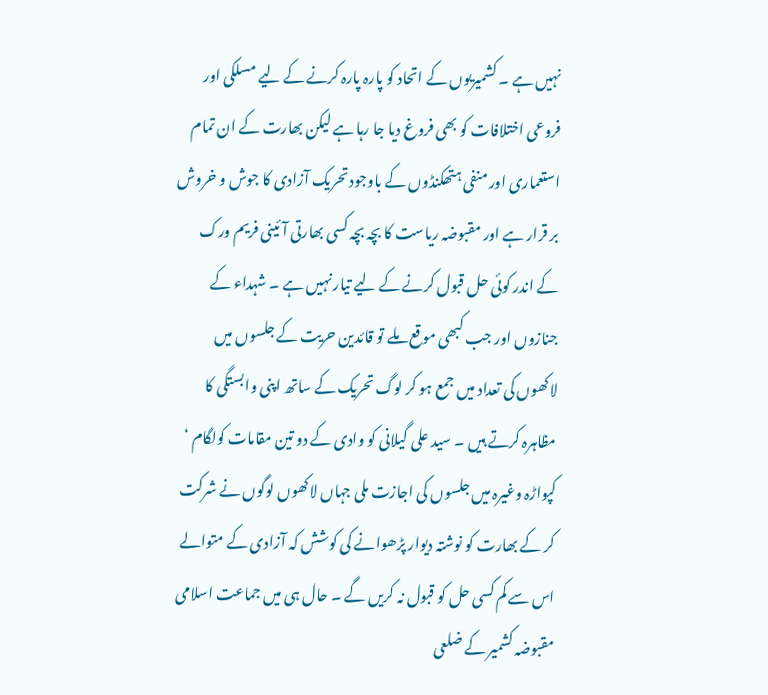نہیں ہے ۔ کشمیریوں کے اتحاد کو پارہ پارہ کرنے کے لیے مسلکی اور فروعی اختلافات کو بھی فروغ دیا جا رہا ہے لیکن بھارت کے ان تمام استعماری اور منفی ہتھکنڈوں کے باوجود تحریک آزادی کا جوش و خروش بر قرار ہے اور مقبوضہ ریاست کا بچہ بچہ کسی بھارتی آئینی فریم ورک کے اندر کوئی حل قبول کرنے کے لیے تیار نہیں ہے ۔ شہداء کے جنازوں اور جب کبھی موقع ملے تو قائدین حریت کے جلسوں میں لاکھوں کی تعداد میں جمع ہو کر لوگ تحریک کے ساتھ اپنی وابستگی کا مظاہرہ کرتے ہیں ۔ سید علی گیلانی کو وادی کے دو تین مقامات کولگام ‘ کپواڑہ وغیرہ میں جلسوں کی اجازت ملی جہاں لاکھوں لوگوں نے شرکت کر کے بھارت کو نوشتہ دیوار پڑھوانے کی کوشش کہ آزادی کے متوالے اس سے کم کسی حل کو قبول نہ کریں گے ۔ حال ہی میں جماعت اسلامی مقبوضہ کشمیر کے ضلعی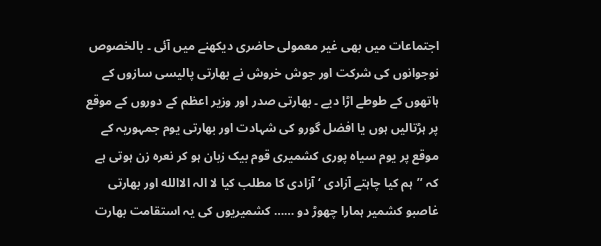اجتماعات میں بھی غیر معمولی حاضری دیکھنے میں آئی ۔ بالخصوص نوجوانوں کی شرکت اور جوش خروش نے بھارتی پالیسی سازوں کے ہاتھوں کے طوطے اڑا دیے ۔ بھارتی صدر اور وزیر اعظم کے دوروں کے موقع پر ہڑتالیں ہوں یا افضل گورو کی شہادت اور بھارتی یوم جمہوریہ کے موقع پر یوم سیاہ پوری کشمیری قوم بیک زبان ہو کر نعرہ زن ہوتی ہے کہ ’’ہم کیا چاہتے آزادی ‘ آزادی کا مطلب کیا لا الہ الاالله اور بھارتی غاصبو کشمیر ہمارا چھوڑ دو …… کشمیریوں کی یہ استقامت بھارت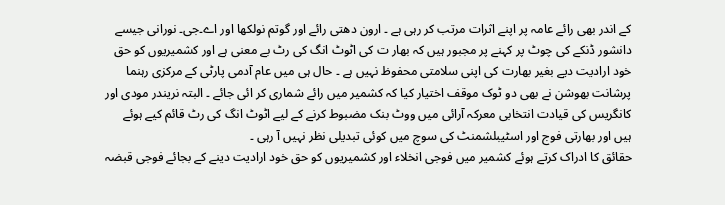کے اندر بھی رائے عامہ پر اپنے اثرات مرتب کر رہی ہے ۔ ارون دھتی رائے اور گوتم نولکھا اور اے۔جی۔ نورانی جیسے دانشور ڈنکے کی چوٹ پر کہنے پر مجبور ہیں کہ بھار ت کی اٹوٹ انگ کی رٹ بے معنی ہے اور کشمیریوں کو حق خود ارادیت دیے بغیر بھارت کی اپنی سلامتی محفوظ نہیں ہے ۔ حال ہی میں عام آدمی پارٹی کے مرکزی رہنما پرشانت بھوشن نے بھی دو ٹوک موقف اختیار کیا کہ کشمیر میں رائے شماری کر ائی جائے ۔ البتہ نریندر مودی اور کانگریس کی قیادت انتخابی معرکہ آرائی میں ووٹ بنک مضبوط کرنے کے لیے اٹوٹ انگ کی رٹ قائم کیے ہوئے ہیں اور بھارتی فوج اور اسٹیبلشمنٹ کی سوچ میں کوئی تبدیلی نظر نہیں آ رہی ۔
حقائق کا ادراک کرتے ہوئے کشمیر میں فوجی انخلاء اور کشمیریوں کو حق خود ارادیت دینے کے بجائے فوجی قبضہ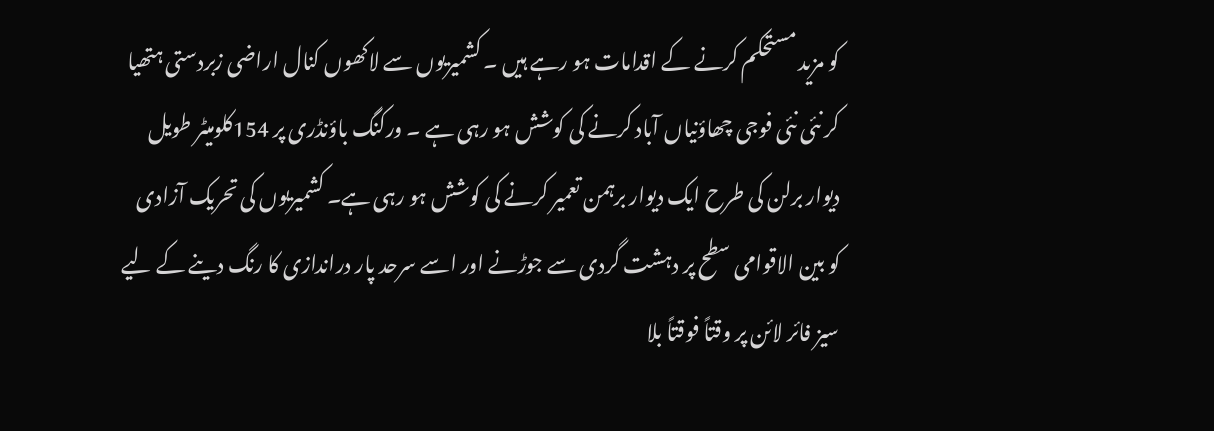کو مزید مستحکم کرنے کے اقدامات ہو رہے ہیں ۔ کشمیریوں سے لاکھوں کنال اراضی زبردستی ہتھیا کر نئی نئی فوجی چھاؤنیاں آباد کرنے کی کوشش ہو رہی ہے ۔ ورکنگ باؤنڈری پر 154کلومیٹر طویل دیوار برلن کی طرح ایک دیوار برہمن تعمیر کرنے کی کوشش ہو رہی ہے۔ کشمیریوں کی تحریک آزادی کو بین الاقوامی سطح پر دہشت گردی سے جوڑنے اور اسے سرحد پار دراندازی کا رنگ دینے کے لیے سیز فائر لائن پر وقتاً فوقتاً بلا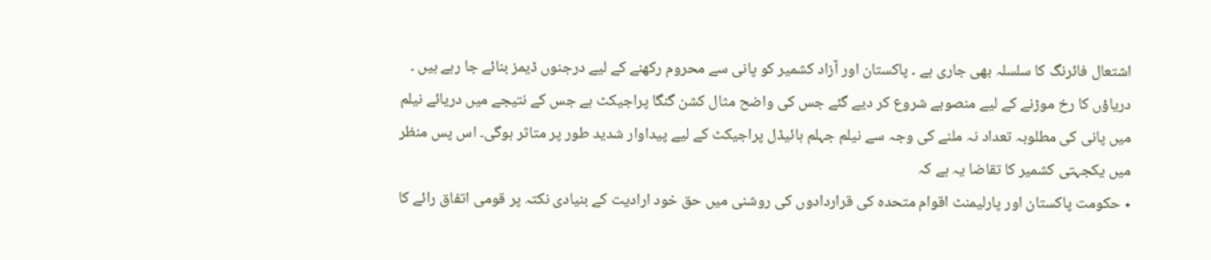اشتعال فائرنگ کا سلسلہ بھی جاری ہے ۔ پاکستان اور آزاد کشمیر کو پانی سے محروم رکھنے کے لیے درجنوں ڈیمز بنائے جا رہے ہیں ۔ دریاؤں کا رخ موڑنے کے لیے منصوبے شروع کر دیے گئے جس کی واضح مثال کشن گنگا پراجیکٹ ہے جس کے نتیجے میں دریائے نیلم میں پانی کی مطلوبہ تعداد نہ ملنے کی وجہ سے نیلم جہلم ہائیڈل پراجیکٹ کے لیے پیداوار شدید طور پر متاثر ہوگی۔ اس پس منظر میں یکجہتی کشمیر کا تقاضا یہ ہے کہ
٭ حکومت پاکستان اور پارلیمنٹ اقوام متحدہ کی قراردادوں کی روشنی میں حق خود ارادیت کے بنیادی نکتہ پر قومی اتفاق رائے کا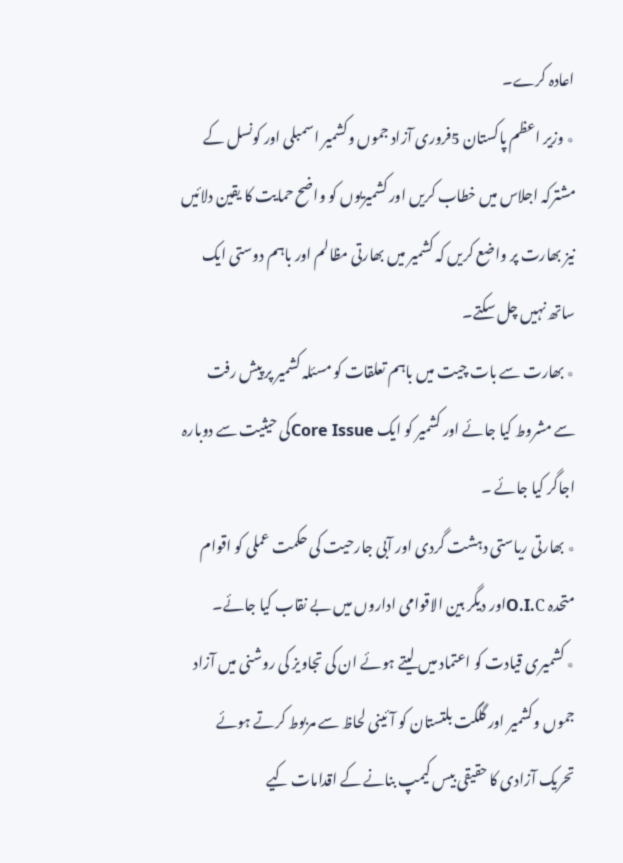اعادہ کرے۔
٭ وزیر اعظم پاکستان 5فروری آزاد جموں وکشمیر اسمبلی اور کونسل کے مشترکہ اجلاس میں خطاب کریں اور کشمیریوں کو واضح حمایت کا یقین دلائیں نیز بھارت پر واضع کریں کہ کشمیر میں بھارتی مظالم اور باہم دوستی ایک ساتھ نہیں چل سکتے۔
٭ بھارت سے بات چیت میں باہم تعلقات کو مسئلہ کشمیر پر پیش رفت سے مشروط کیا جائے اور کشمیر کو ایک Core Issueکی حیثیت سے دوبارہ اجاگر کیا جائے ۔
٭ بھارتی ریاستی دہشت گردی اور آبی جارحیت کی حکمت عملی کو اقوام متحدہ O.I.Cاور دیگر بین الاقوامی اداروں میں بے نقاب کیا جائے۔
٭ کشمیری قیادت کو اعتماد میں لیتے ہوئے ان کی تجاویز کی روشنی میں آزاد جموں وکشمیر اور گلگت بلتستان کو آئینی لحاظ سے مربوط کرتے ہوئے تحریک آزادی کا حقیقی بیس کیمپ بنانے کے اقدامات کیے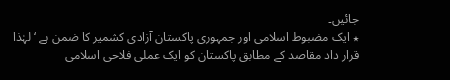جائیں۔
٭ ایک مضبوط اسلامی اور جمہوری پاکستان آزادی کشمیر کا ضمن ہے ‘ لہٰذا قرار داد مقاصد کے مطابق پاکستان کو ایک عملی فلاحی اسلامی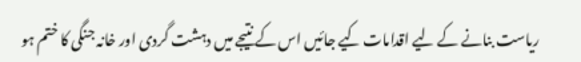ریاست بنانے کے لیے اقدامات کیے جائیں اس کے نتیجے میں دہشت گردی اور خانہ جنگی کا ختم ہو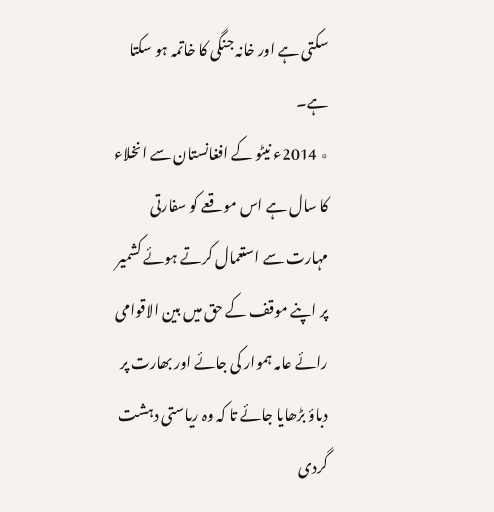سکتی ہے اور خانہ جنگی کا خاتمہ ہو سکتا ہے۔
٭ 2014ء نیٹو کے افغانستان سے انخلاء کا سال ہے اس موقعے کو سفارتی مہارت سے استعمال کرتے ہوئے کشمیر پر اپنے موقف کے حق میں بین الاقوامی رائے عامہ ہموار کی جائے اور بھارت پر دباؤ بڑھایا جائے تا کہ وہ ریاستی دہشت گردی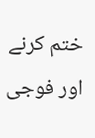ختم کرنے اور فوجی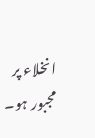انخلاء پر مجبور ہو۔